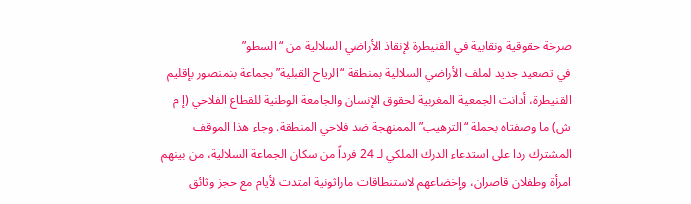صرخة حقوقية ونقابية في القنيطرة لإنقاذ الأراضي السلالية من “السطو”
في تصعيد جديد لملف الأراضي السلالية بمنطقة “الرياح القبلية” بجماعة بنمنصور بإقليم القنيطرة، أدانت الجمعية المغربية لحقوق الإنسان والجامعة الوطنية للقطاع الفلاحي (إ م ش) ما وصفتاه بحملة “الترهيب” الممنهجة ضد فلاحي المنطقة. وجاء هذا الموقف المشترك ردا على استدعاء الدرك الملكي لـ 24 فرداً من سكان الجماعة السلالية، من بينهم امرأة وطفلان قاصران، وإخضاعهم لاستنطاقات ماراثونية امتدت لأيام مع حجز وثائق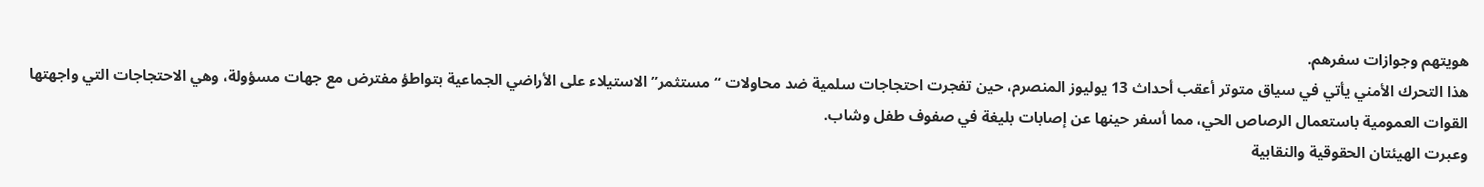هويتهم وجوازات سفرهم.
هذا التحرك الأمني يأتي في سياق متوتر أعقب أحداث 13 يوليوز المنصرم، حين تفجرت احتجاجات سلمية ضد محاولات “مستثمر” الاستيلاء على الأراضي الجماعية بتواطؤ مفترض مع جهات مسؤولة، وهي الاحتجاجات التي واجهتها القوات العمومية باستعمال الرصاص الحي، مما أسفر حينها عن إصابات بليغة في صفوف طفل وشاب.
وعبرت الهيئتان الحقوقية والنقابية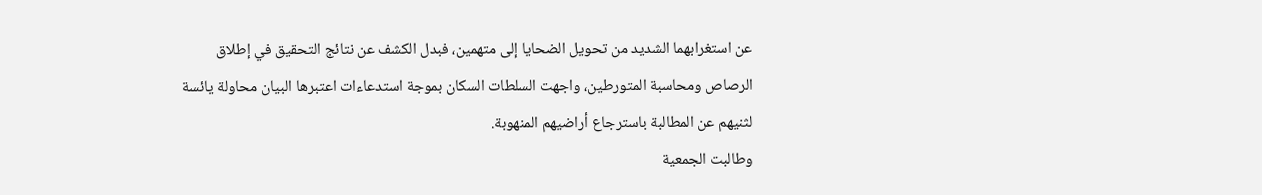عن استغرابهما الشديد من تحويل الضحايا إلى متهمين، فبدل الكشف عن نتائج التحقيق في إطلاق الرصاص ومحاسبة المتورطين، واجهت السلطات السكان بموجة استدعاءات اعتبرها البيان محاولة يائسة لثنيهم عن المطالبة باسترجاع أراضيهم المنهوبة.
وطالبت الجمعية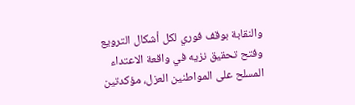والنقابة بوقف فوري لكل أشكال الترويع وفتح تحقيق نزيه في واقعة الاعتداء المسلح على المواطنين العزل، مؤكدتين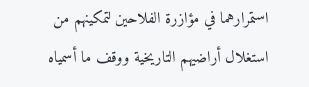استمرارهما في مؤازرة الفلاحين لتمكينهم من استغلال أراضيهم التاريخية ووقف ما أسمياه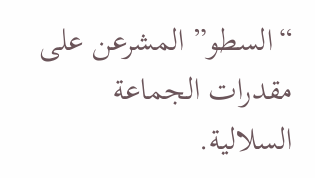“السطو” المشرعن على مقدرات الجماعة السلالية.